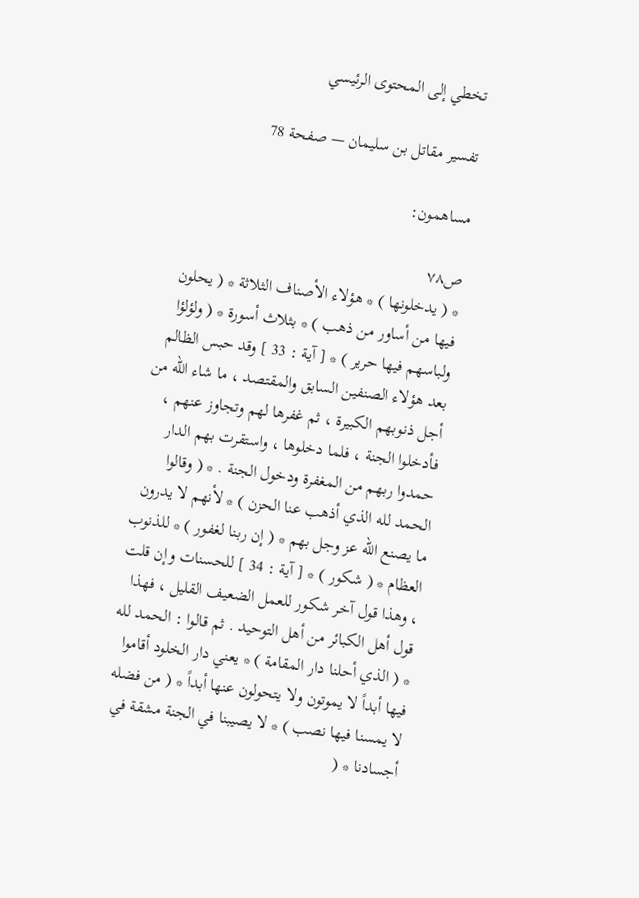تخطي إلى المحتوى الرئيسي

تفسير مقاتل بن سليمان — صفحة 78

مساهمون:

ص٧٨
* ( يدخلونها ) * هؤلاء الأصناف الثلاثة * ( يحلون فيها من أساور من ذهب ) * بثلاث أسورة * ( ولؤلؤا ولباسهم فيها حرير ) * [ آية : 33 ] وقد حبس الظالم بعد هؤلاء الصنفين السابق والمقتصد ، ما شاء الله من أجل ذنوبهم الكبيرة ، ثم غفرها لهم وتجاوز عنهم ، فأدخلوا الجنة ، فلما دخلوها ، واستقرت بهم الدار حمدوا ربهم من المغفرة ودخول الجنة . * ( وقالوا الحمد لله الذي أذهب عنا الحزن ) * لأنهم لا يدرون ما يصنع الله عز وجل بهم * ( إن ربنا لغفور ) * للذنوب العظام * ( شكور ) * [ آية : 34 ] للحسنات وإن قلت ، وهذا قول آخر شكور للعمل الضعيف القليل ، فهذا قول أهل الكبائر من أهل التوحيد . ثم قالوا : الحمد لله * ( الذي أحلنا دار المقامة ) * يعني دار الخلود أقاموا فيها أبداً لا يموتون ولا يتحولون عنها أبداً * ( من فضله لا يمسنا فيها نصب ) * لا يصيبنا في الجنة مشقة في أجسادنا * (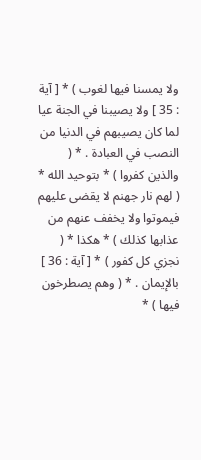ولا يمسنا فيها لغوب ) * [ آية : 35 ] ولا يصيبنا في الجنة عيا لما كان يصيبهم في الدنيا من النصب في العبادة . * ( والذين كفروا ) * بتوحيد الله * ( لهم نار جهنم لا يقضى عليهم فيموتوا ولا يخفف عنهم من عذابها كذلك ) * هكذا * ( نجزي كل كفور ) * [ آية : 36 ] بالإيمان . * ( وهم يصطرخون فيها ) *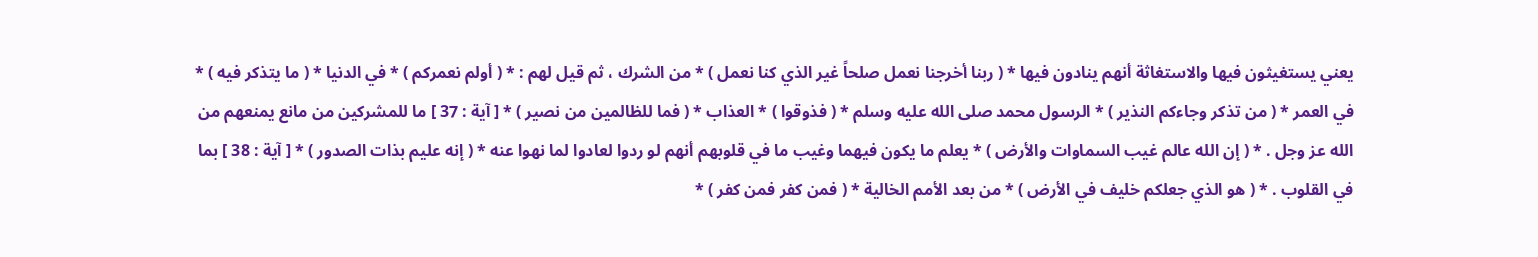يعني يستغيثون فيها والاستغاثة أنهم ينادون فيها * ( ربنا أخرجنا نعمل صلحاً غير الذي كنا نعمل ) * من الشرك ، ثم قيل لهم : * ( أولم نعمركم ) * في الدنيا * ( ما يتذكر فيه ) * في العمر * ( من تذكر وجاءكم النذير ) * الرسول محمد صلى الله عليه وسلم * ( فذوقوا ) * العذاب * ( فما للظالمين من نصير ) * [ آية : 37 ] ما للمشركين من مانع يمنعهم من الله عز وجل . * ( إن الله عالم غيب السماوات والأرض ) * يعلم ما يكون فيهما وغيب ما في قلوبهم أنهم لو ردوا لعادوا لما نهوا عنه * ( إنه عليم بذات الصدور ) * [ آية : 38 ] بما في القلوب . * ( هو الذي جعلكم خليف في الأرض ) * من بعد الأمم الخالية * ( فمن كفر فمن كفر ) *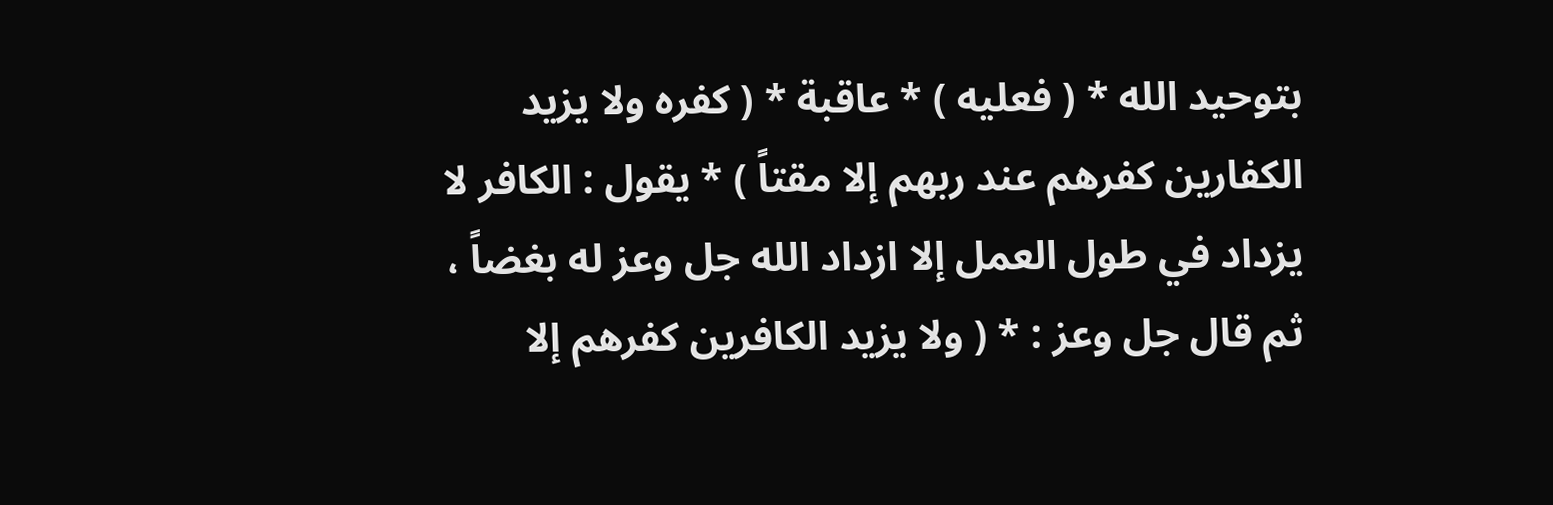بتوحيد الله * ( فعليه ) * عاقبة * ( كفره ولا يزيد الكفارين كفرهم عند ربهم إلا مقتاً ) * يقول : الكافر لا يزداد في طول العمل إلا ازداد الله جل وعز له بغضاً ، ثم قال جل وعز : * ( ولا يزيد الكافرين كفرهم إلا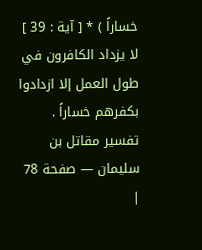خساراً ) * [ آية : 39 ] لا يزداد الكافرون في طول العمل إلا ازدادوا بكفرهم خساراً .
تفسير مقاتل بن سليمان — صفحة 78 |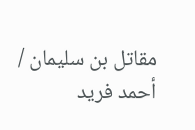مقاتل بن سليمان / أحمد فريد